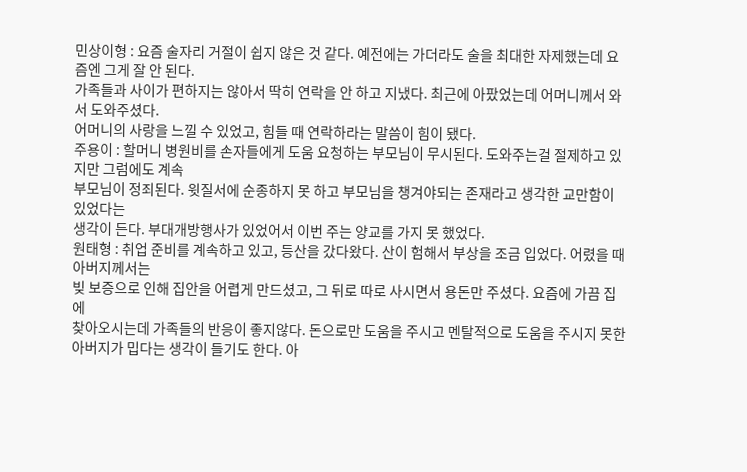민상이형 : 요즘 술자리 거절이 쉽지 않은 것 같다. 예전에는 가더라도 술을 최대한 자제했는데 요즘엔 그게 잘 안 된다.
가족들과 사이가 편하지는 않아서 딱히 연락을 안 하고 지냈다. 최근에 아팠었는데 어머니께서 와서 도와주셨다.
어머니의 사랑을 느낄 수 있었고, 힘들 때 연락하라는 말씀이 힘이 됐다.
주용이 : 할머니 병원비를 손자들에게 도움 요청하는 부모님이 무시된다. 도와주는걸 절제하고 있지만 그럼에도 계속
부모님이 정죄된다. 윗질서에 순종하지 못 하고 부모님을 챙겨야되는 존재라고 생각한 교만함이 있었다는
생각이 든다. 부대개방행사가 있었어서 이번 주는 양교를 가지 못 했었다.
원태형 : 취업 준비를 계속하고 있고, 등산을 갔다왔다. 산이 험해서 부상을 조금 입었다. 어렸을 때 아버지께서는
빚 보증으로 인해 집안을 어렵게 만드셨고, 그 뒤로 따로 사시면서 용돈만 주셨다. 요즘에 가끔 집에
찾아오시는데 가족들의 반응이 좋지않다. 돈으로만 도움을 주시고 멘탈적으로 도움을 주시지 못한
아버지가 밉다는 생각이 들기도 한다. 아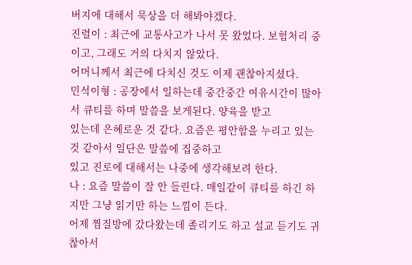버지에 대해서 묵상을 더 해봐야겠다.
진렬이 : 최근에 교통사고가 나서 못 왔었다. 보험처리 중이고, 그래도 거의 다치지 않았다.
어머니께서 최근에 다치신 것도 이제 괜찮아지셨다.
민석이형 : 공장에서 일하는데 중간중간 여유시간이 많아서 큐티를 하며 말씀을 보게된다. 양육을 받고
있는데 은혜로운 것 같다. 요즘은 평안함을 누리고 있는 것 같아서 일단은 말씀에 집중하고
있고 진로에 대해서는 나중에 생각해보려 한다.
나 : 요즘 말씀이 잘 안 들린다. 매일같이 큐티를 하긴 하지만 그냥 읽기만 하는 느낌이 든다.
어제 찜질방에 갔다왔는데 졸리기도 하고 설교 듣기도 귀찮아서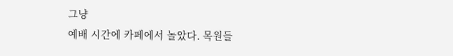그냥
예배 시간에 카페에서 놀았다. 목원들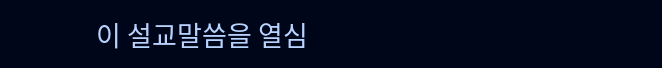이 설교말씀을 열심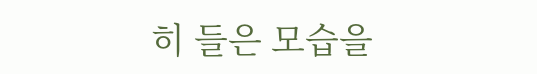히 들은 모습을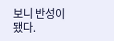보니 반성이 됐다.